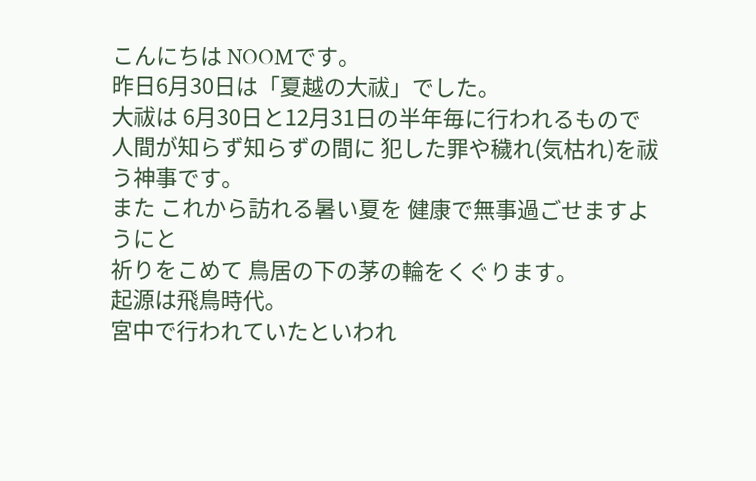こんにちは NOOMです。
昨日6月30日は「夏越の大祓」でした。
大祓は 6月30日と12月31日の半年毎に行われるもので
人間が知らず知らずの間に 犯した罪や穢れ(気枯れ)を祓う神事です。
また これから訪れる暑い夏を 健康で無事過ごせますようにと
祈りをこめて 鳥居の下の茅の輪をくぐります。
起源は飛鳥時代。
宮中で行われていたといわれ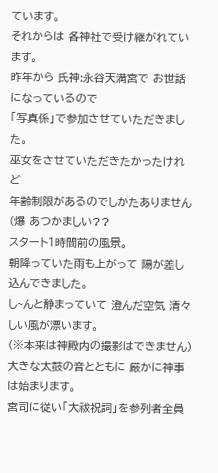ています。
それからは 各神社で受け継がれています。
昨年から 氏神:永谷天満宮で お世話になっているので
「写真係」で参加させていただきました。
巫女をさせていただきたかったけれど
年齢制限があるのでしかたありません(爆 あつかましい??
スタート1時間前の風景。
朝降っていた雨も上がって 陽が差し込んできました。
し~んと静まっていて 澄んだ空気 清々しい風が漂います。
(※本来は神殿内の撮影はできません)
大きな太鼓の音とともに 厳かに神事は始まります。
宮司に従い「大祓祝詞」を参列者全員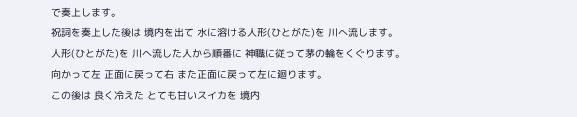で奏上します。
祝詞を奏上した後は 境内を出て 水に溶ける人形(ひとがた)を 川へ流します。
人形(ひとがた)を 川へ流した人から順番に 神職に従って茅の輪をくぐります。
向かって左 正面に戻って右 また正面に戻って左に廻ります。
この後は 良く冷えた とても甘いスイカを 境内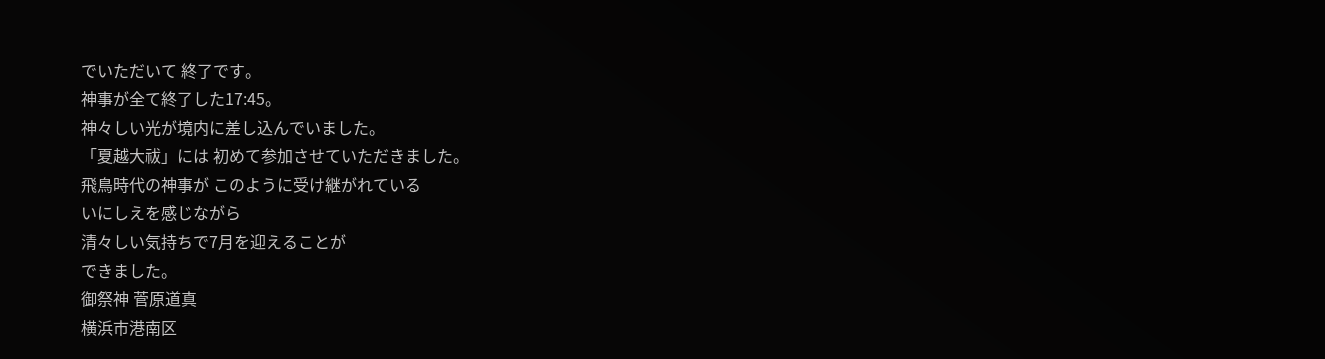でいただいて 終了です。
神事が全て終了した17:45。
神々しい光が境内に差し込んでいました。
「夏越大祓」には 初めて参加させていただきました。
飛鳥時代の神事が このように受け継がれている
いにしえを感じながら
清々しい気持ちで7月を迎えることが
できました。
御祭神 菅原道真
横浜市港南区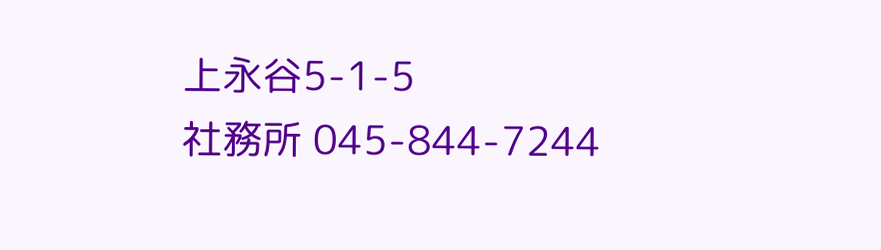上永谷5-1-5
社務所 045-844-7244